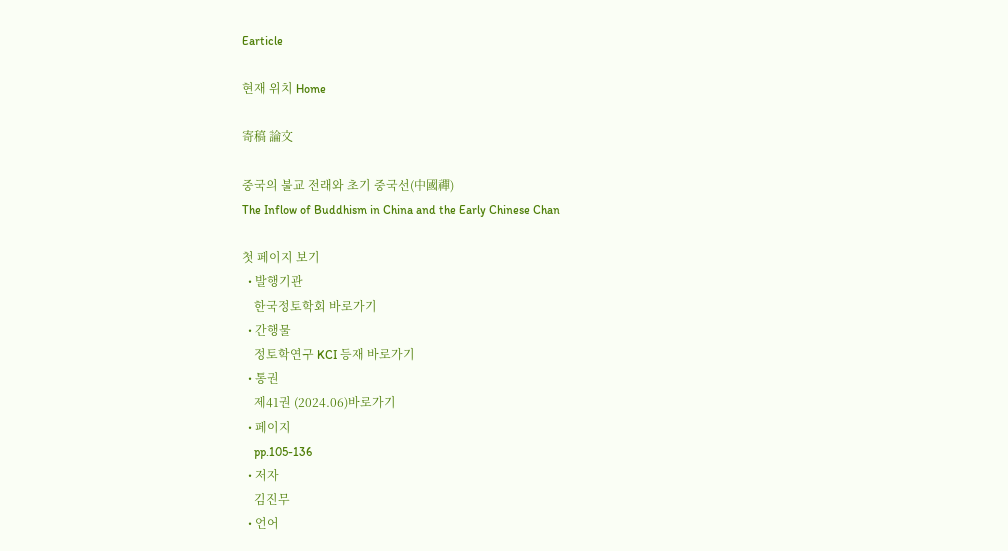Earticle

현재 위치 Home

寄稿 論文

중국의 불교 전래와 초기 중국선(中國禪)
The Inflow of Buddhism in China and the Early Chinese Chan

첫 페이지 보기
  • 발행기관
    한국정토학회 바로가기
  • 간행물
    정토학연구 KCI 등재 바로가기
  • 통권
    제41권 (2024.06)바로가기
  • 페이지
    pp.105-136
  • 저자
    김진무
  • 언어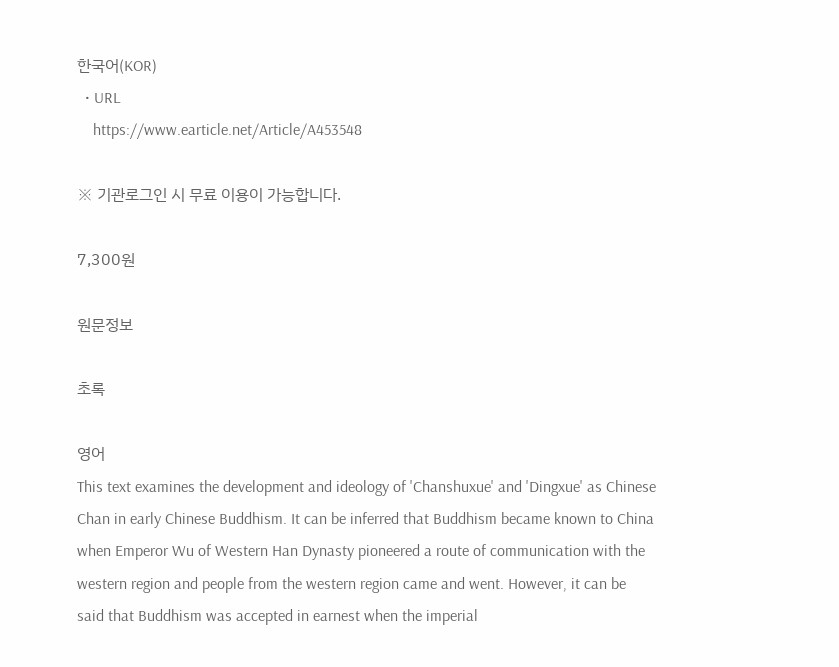한국어(KOR)
  • URL
    https://www.earticle.net/Article/A453548

※ 기관로그인 시 무료 이용이 가능합니다.

7,300원

원문정보

초록

영어
This text examines the development and ideology of 'Chanshuxue' and 'Dingxue' as Chinese Chan in early Chinese Buddhism. It can be inferred that Buddhism became known to China when Emperor Wu of Western Han Dynasty pioneered a route of communication with the western region and people from the western region came and went. However, it can be said that Buddhism was accepted in earnest when the imperial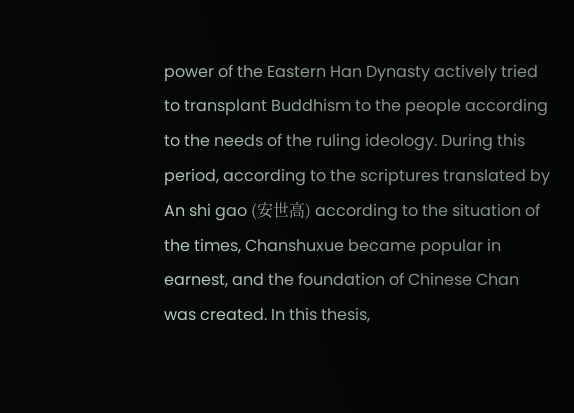power of the Eastern Han Dynasty actively tried to transplant Buddhism to the people according to the needs of the ruling ideology. During this period, according to the scriptures translated by An shi gao (安世高) according to the situation of the times, Chanshuxue became popular in earnest, and the foundation of Chinese Chan was created. In this thesis,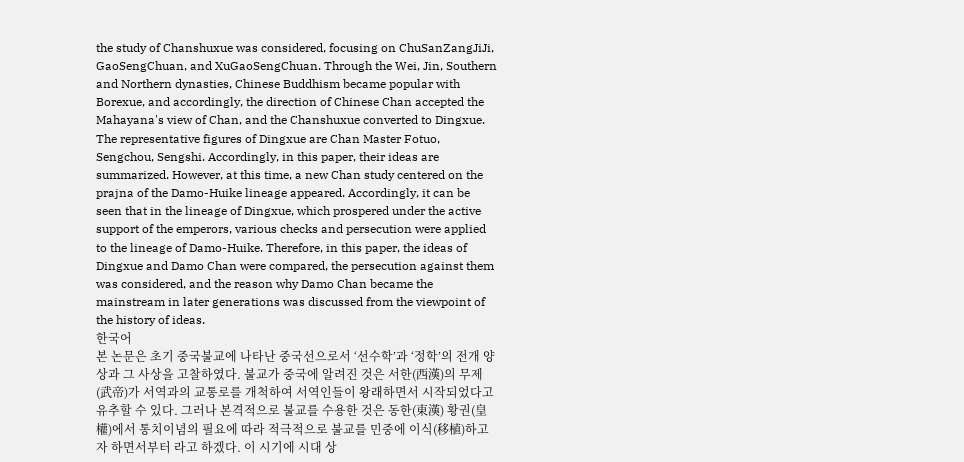the study of Chanshuxue was considered, focusing on ChuSanZangJiJi, GaoSengChuan, and XuGaoSengChuan. Through the Wei, Jin, Southern and Northern dynasties, Chinese Buddhism became popular with Borexue, and accordingly, the direction of Chinese Chan accepted the Mahayana's view of Chan, and the Chanshuxue converted to Dingxue. The representative figures of Dingxue are Chan Master Fotuo, Sengchou, Sengshi. Accordingly, in this paper, their ideas are summarized. However, at this time, a new Chan study centered on the prajna of the Damo-Huike lineage appeared. Accordingly, it can be seen that in the lineage of Dingxue, which prospered under the active support of the emperors, various checks and persecution were applied to the lineage of Damo-Huike. Therefore, in this paper, the ideas of Dingxue and Damo Chan were compared, the persecution against them was considered, and the reason why Damo Chan became the mainstream in later generations was discussed from the viewpoint of the history of ideas.
한국어
본 논문은 초기 중국불교에 나타난 중국선으로서 ‘선수학’과 ‘정학’의 전개 양상과 그 사상을 고찰하였다. 불교가 중국에 알려진 것은 서한(西漢)의 무제(武帝)가 서역과의 교통로를 개척하여 서역인들이 왕래하면서 시작되었다고 유추할 수 있다. 그러나 본격적으로 불교를 수용한 것은 동한(東漢) 황권(皇權)에서 통치이념의 필요에 따라 적극적으로 불교를 민중에 이식(移植)하고자 하면서부터 라고 하겠다. 이 시기에 시대 상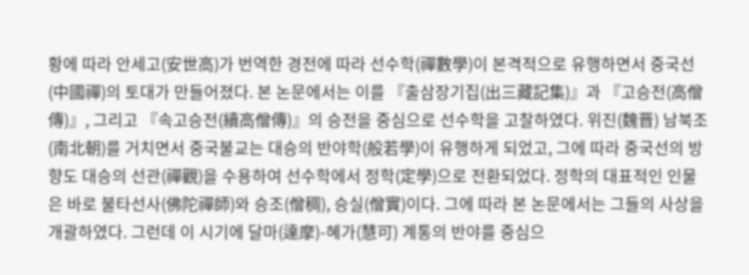황에 따라 안세고(安世高)가 번역한 경전에 따라 선수학(禪數學)이 본격적으로 유행하면서 중국선(中國禪)의 토대가 만들어졌다. 본 논문에서는 이를 『출삼장기집(出三藏記集)』과 『고승전(高僧傳)』, 그리고 『속고승전(續高僧傳)』의 승전을 중심으로 선수학을 고찰하였다. 위진(魏晋) 남북조(南北朝)를 거치면서 중국불교는 대승의 반야학(般若學)이 유행하게 되었고, 그에 따라 중국선의 방향도 대승의 선관(禪觀)을 수용하여 선수학에서 정학(定學)으로 전환되었다. 정학의 대표적인 인물은 바로 불타선사(佛陀禪師)와 승조(僧稠), 승실(僧實)이다. 그에 따라 본 논문에서는 그들의 사상을 개괄하였다. 그런데 이 시기에 달마(達摩)-혜가(慧可) 계통의 반야를 중심으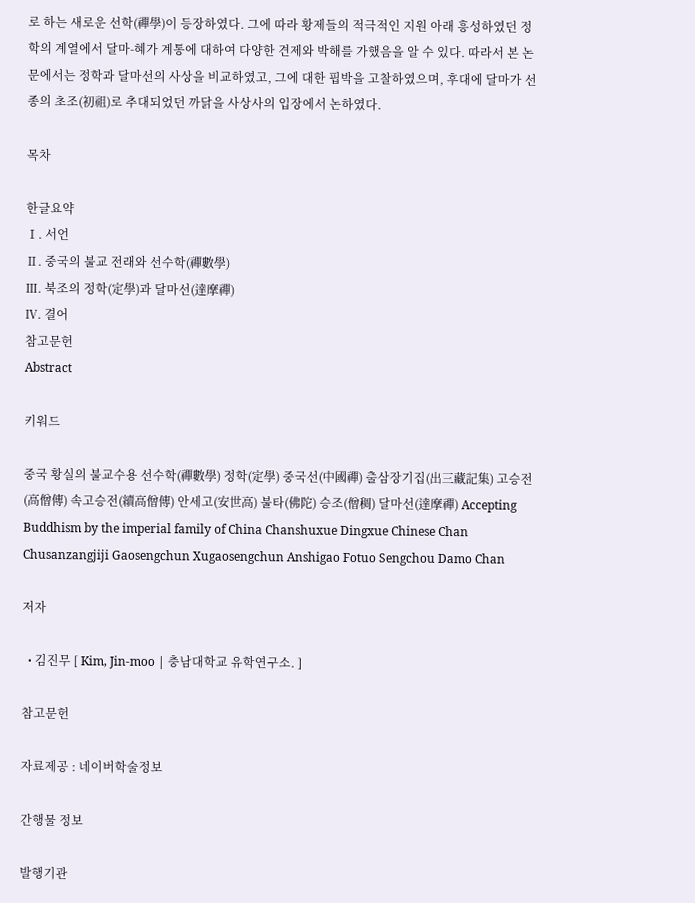로 하는 새로운 선학(禪學)이 등장하였다. 그에 따라 황제들의 적극적인 지원 아래 흥성하였던 정학의 계열에서 달마-혜가 계통에 대하여 다양한 견제와 박해를 가했음을 알 수 있다. 따라서 본 논문에서는 정학과 달마선의 사상을 비교하였고, 그에 대한 핍박을 고찰하였으며, 후대에 달마가 선종의 초조(初祖)로 추대되었던 까닭을 사상사의 입장에서 논하였다.

목차

한글요약
Ⅰ. 서언
Ⅱ. 중국의 불교 전래와 선수학(禪數學)
Ⅲ. 북조의 정학(定學)과 달마선(達摩禪)
Ⅳ. 결어
참고문헌
Abstract

키워드

중국 황실의 불교수용 선수학(禪數學) 정학(定學) 중국선(中國禪) 출삼장기집(出三藏記集) 고승전(高僧傳) 속고승전(續高僧傳) 안세고(安世高) 불타(佛陀) 승조(僧稠) 달마선(達摩禪) Accepting Buddhism by the imperial family of China Chanshuxue Dingxue Chinese Chan Chusanzangjiji Gaosengchun Xugaosengchun Anshigao Fotuo Sengchou Damo Chan

저자

  • 김진무 [ Kim, Jin-moo | 충남대학교 유학연구소. ]

참고문헌

자료제공 : 네이버학술정보

간행물 정보

발행기관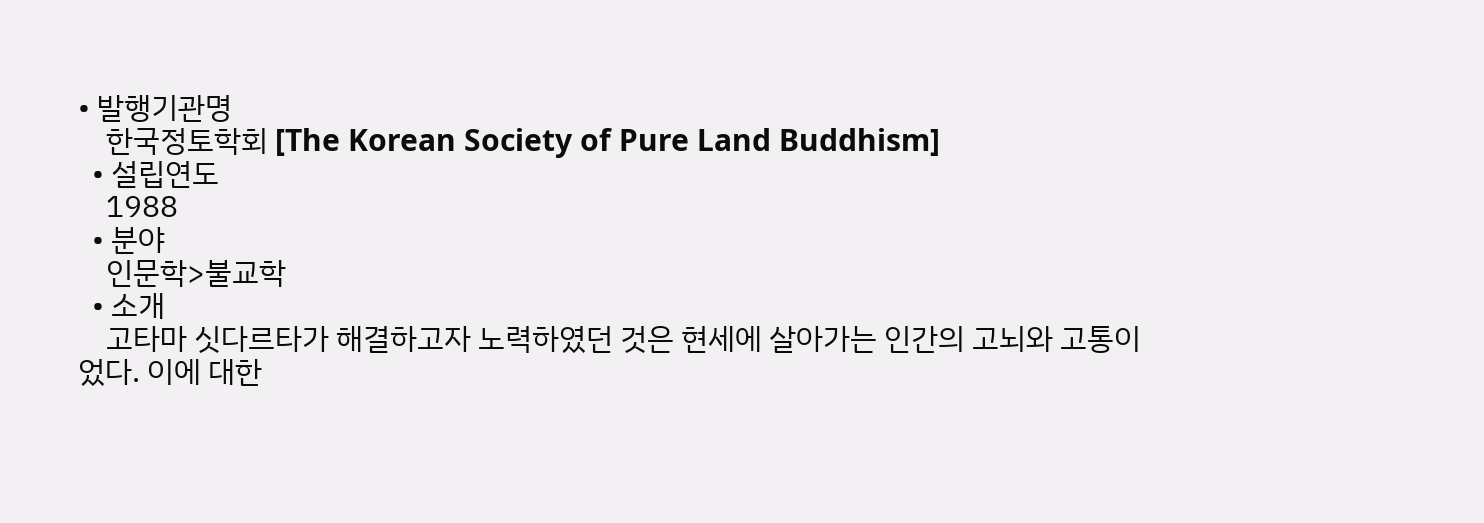• 발행기관명
    한국정토학회 [The Korean Society of Pure Land Buddhism]
  • 설립연도
    1988
  • 분야
    인문학>불교학
  • 소개
    고타마 싯다르타가 해결하고자 노력하였던 것은 현세에 살아가는 인간의 고뇌와 고통이었다. 이에 대한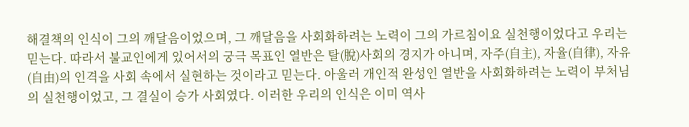해결책의 인식이 그의 깨달음이었으며, 그 깨달음을 사회화하려는 노력이 그의 가르침이요 실천행이었다고 우리는 믿는다. 따라서 불교인에게 있어서의 궁극 목표인 열반은 탈(脫)사회의 경지가 아니며, 자주(自主), 자율(自律), 자유(自由)의 인격을 사회 속에서 실현하는 것이라고 믿는다. 아울러 개인적 완성인 열반을 사회화하려는 노력이 부처님의 실천행이었고, 그 결실이 승가 사회였다. 이러한 우리의 인식은 이미 역사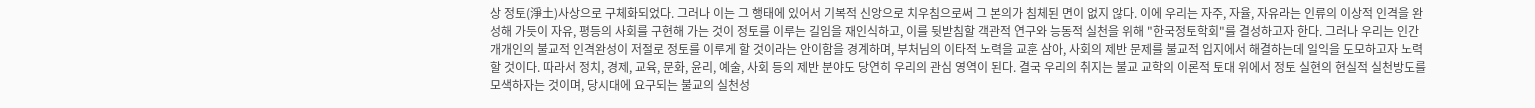상 정토(淨土)사상으로 구체화되었다. 그러나 이는 그 행태에 있어서 기복적 신앙으로 치우침으로써 그 본의가 침체된 면이 없지 않다. 이에 우리는 자주, 자율, 자유라는 인류의 이상적 인격을 완성해 가듯이 자유, 평등의 사회를 구현해 가는 것이 정토를 이루는 길임을 재인식하고, 이를 뒷받침할 객관적 연구와 능동적 실천을 위해 "한국정토학회"를 결성하고자 한다. 그러나 우리는 인간 개개인의 불교적 인격완성이 저절로 정토를 이루게 할 것이라는 안이함을 경계하며, 부처님의 이타적 노력을 교훈 삼아, 사회의 제반 문제를 불교적 입지에서 해결하는데 일익을 도모하고자 노력할 것이다. 따라서 정치, 경제, 교육, 문화, 윤리, 예술, 사회 등의 제반 분야도 당연히 우리의 관심 영역이 된다. 결국 우리의 취지는 불교 교학의 이론적 토대 위에서 정토 실현의 현실적 실천방도를 모색하자는 것이며, 당시대에 요구되는 불교의 실천성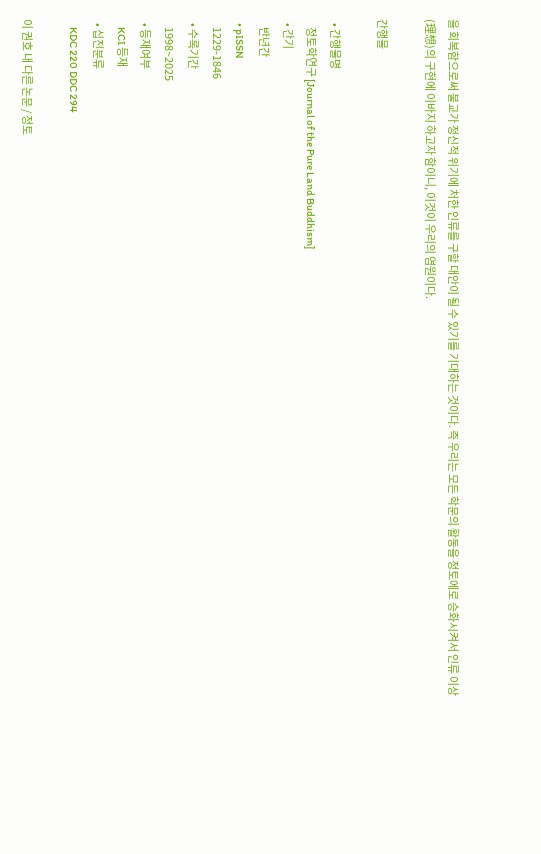을 회복함으로써 불교가 정신적 위기에 처한 인류를 구할 대안이 될 수 있기를 기대하는 것이다. 즉 우리는 모든 학문의 활동을 정토에로 승화시켜서 인류 이상(理想)의 구현에 이바지 하고자 함이니, 이것이 우리의 염원이다.

간행물

  • 간행물명
    정토학연구 [Journal of the Pure Land Buddhism]
  • 간기
    반년간
  • pISSN
    1229-1846
  • 수록기간
    1998~2025
  • 등재여부
    KCI 등재
  • 십진분류
    KDC 220 DDC 294

이 권호 내 다른 논문 / 정토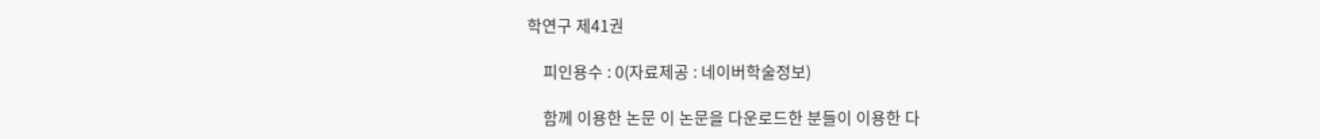학연구 제41권

    피인용수 : 0(자료제공 : 네이버학술정보)

    함께 이용한 논문 이 논문을 다운로드한 분들이 이용한 다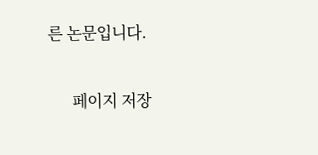른 논문입니다.

      페이지 저장